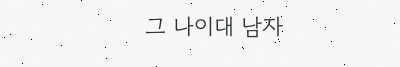그 나이대 남자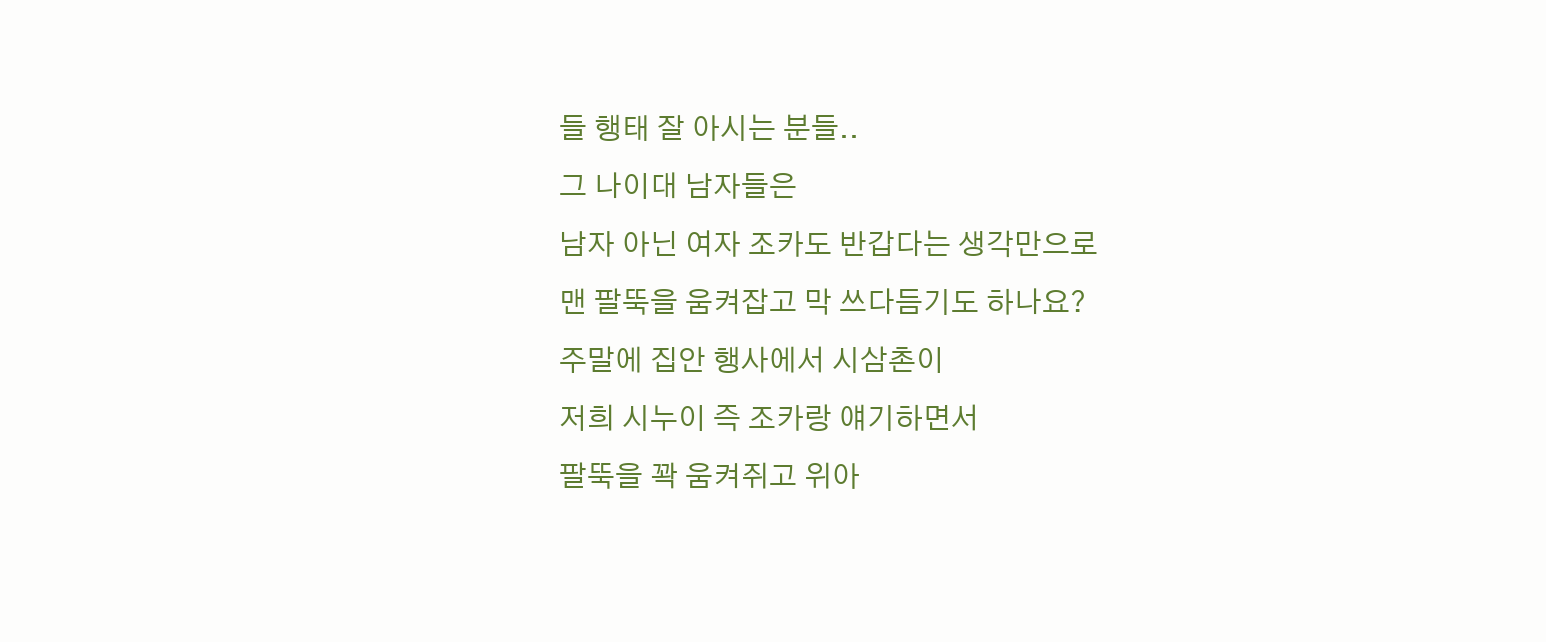들 행태 잘 아시는 분들..
그 나이대 남자들은
남자 아닌 여자 조카도 반갑다는 생각만으로
맨 팔뚝을 움켜잡고 막 쓰다듬기도 하나요?
주말에 집안 행사에서 시삼촌이
저희 시누이 즉 조카랑 얘기하면서
팔뚝을 꽉 움켜쥐고 위아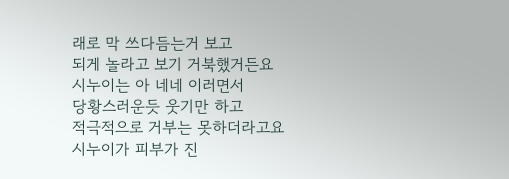래로 막 쓰다듬는거 보고
되게 놀라고 보기 거북했거든요
시누이는 아 네네 이러면서
당황스러운듯 웃기만 하고
적극적으로 거부는 못하더라고요
시누이가 피부가 진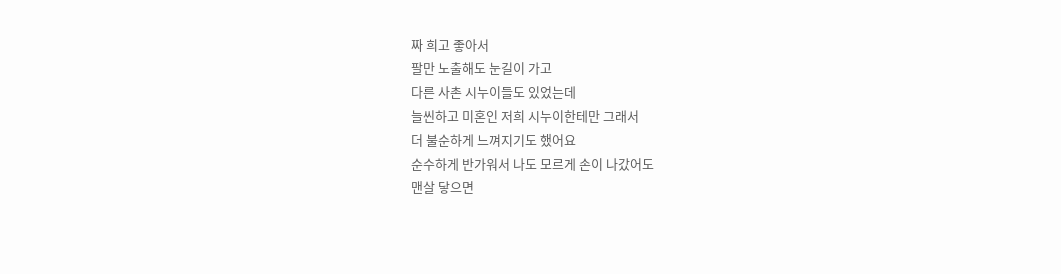짜 희고 좋아서
팔만 노출해도 눈길이 가고
다른 사촌 시누이들도 있었는데
늘씬하고 미혼인 저희 시누이한테만 그래서
더 불순하게 느껴지기도 했어요
순수하게 반가워서 나도 모르게 손이 나갔어도
맨살 닿으면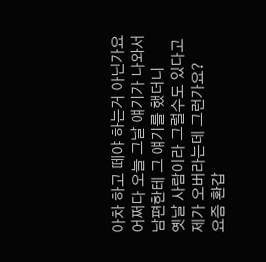아차 하고 떼야 하는거 아닌가요
어쩌다 오늘 그날 얘기가 나와서
남편한테 그 얘기를 했더니
옛날 사람이라 그럴수도 있다고
제가 오버라는데 그런가요?
요즘 환갑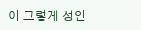이 그렇게 성인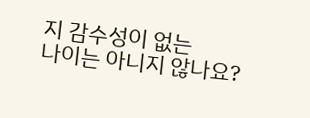지 감수성이 없는
나이는 아니지 않나요?